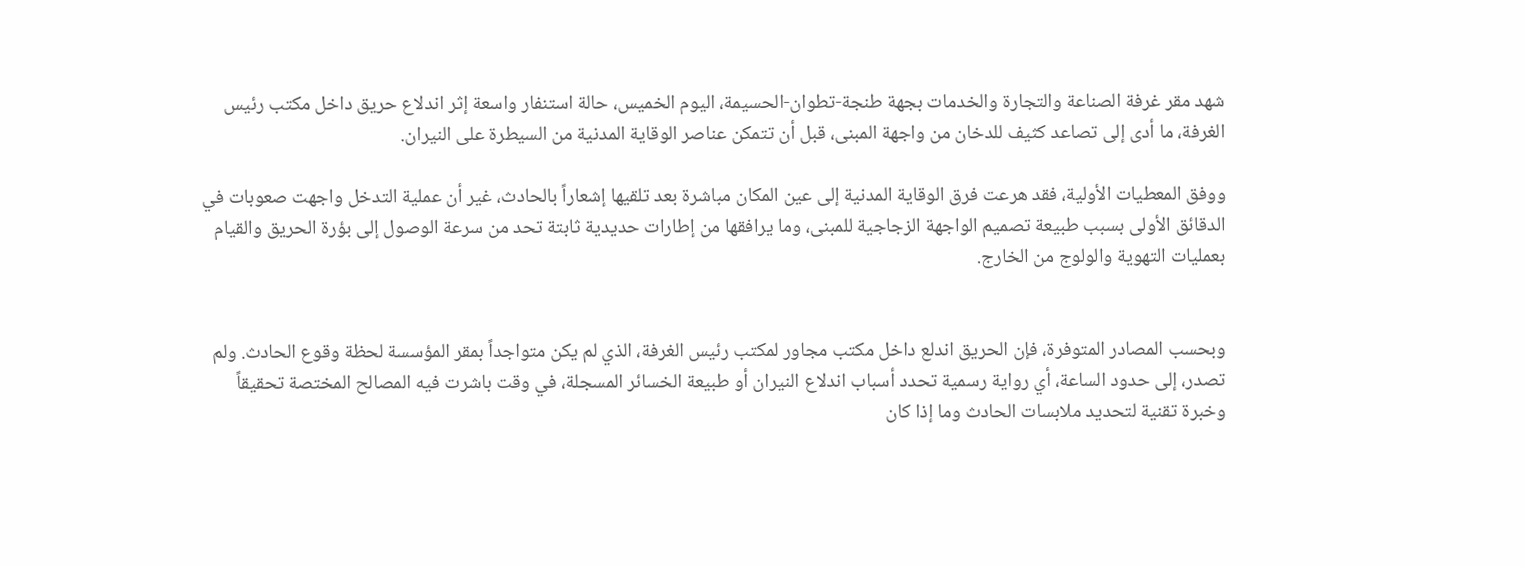شهد مقر غرفة الصناعة والتجارة والخدمات بجهة طنجة-تطوان-الحسيمة، اليوم الخميس، حالة استنفار واسعة إثر اندلاع حريق داخل مكتب رئيس الغرفة، ما أدى إلى تصاعد كثيف للدخان من واجهة المبنى، قبل أن تتمكن عناصر الوقاية المدنية من السيطرة على النيران.

ووفق المعطيات الأولية، فقد هرعت فرق الوقاية المدنية إلى عين المكان مباشرة بعد تلقيها إشعاراً بالحادث، غير أن عملية التدخل واجهت صعوبات في الدقائق الأولى بسبب طبيعة تصميم الواجهة الزجاجية للمبنى، وما يرافقها من إطارات حديدية ثابتة تحد من سرعة الوصول إلى بؤرة الحريق والقيام بعمليات التهوية والولوج من الخارج.


وبحسب المصادر المتوفرة، فإن الحريق اندلع داخل مكتب مجاور لمكتب رئيس الغرفة، الذي لم يكن متواجداً بمقر المؤسسة لحظة وقوع الحادث. ولم تصدر، إلى حدود الساعة، أي رواية رسمية تحدد أسباب اندلاع النيران أو طبيعة الخسائر المسجلة، في وقت باشرت فيه المصالح المختصة تحقيقاً وخبرة تقنية لتحديد ملابسات الحادث وما إذا كان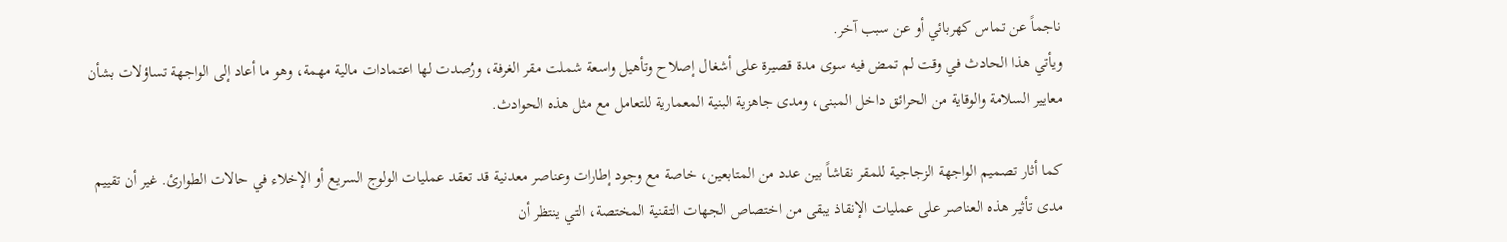ناجماً عن تماس كهربائي أو عن سبب آخر.
ويأتي هذا الحادث في وقت لم تمض فيه سوى مدة قصيرة على أشغال إصلاح وتأهيل واسعة شملت مقر الغرفة، ورُصدت لها اعتمادات مالية مهمة، وهو ما أعاد إلى الواجهة تساؤلات بشأن معايير السلامة والوقاية من الحرائق داخل المبنى، ومدى جاهزية البنية المعمارية للتعامل مع مثل هذه الحوادث.

كما أثار تصميم الواجهة الزجاجية للمقر نقاشاً بين عدد من المتابعين، خاصة مع وجود إطارات وعناصر معدنية قد تعقد عمليات الولوج السريع أو الإخلاء في حالات الطوارئ. غير أن تقييم مدى تأثير هذه العناصر على عمليات الإنقاذ يبقى من اختصاص الجهات التقنية المختصة، التي ينتظر أن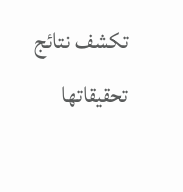تكشف نتائج تحقيقاتها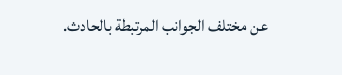عن مختلف الجوانب المرتبطة بالحادث.